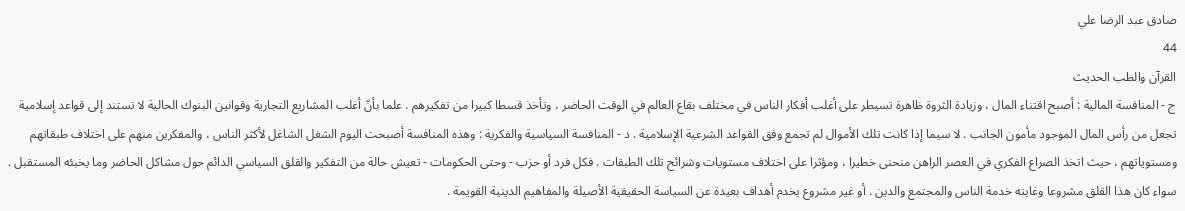صادق عبد الرضا علي
44
القرآن والطب الحديث
ج - المنافسة المالية : أصبح اقتناء المال ، وزيادة الثروة ظاهرة تسيطر على أغلب أفكار الناس في مختلف بقاع العالم في الوقت الحاضر ، وتأخذ قسطا كبيرا من تفكيرهم . علما بأنّ أغلب المشاريع التجارية وقوانين البنوك الحالية لا تستند إلى قواعد إسلامية تجعل من رأس المال الموجود مأمون الجانب . لا سيما إذا كانت تلك الأموال لم تجمع وفق القواعد الشرعية الإسلامية . د - المنافسة السياسية والفكرية : وهذه المنافسة أصبحت اليوم الشغل الشاغل لأكثر الناس ، والمفكرين منهم على اختلاف طبقاتهم ومستوياتهم ، حيث اتخذ الصراع الفكري في العصر الراهن منحنى خطيرا ، ومؤثرا على اختلاف مستويات وشرائح تلك الطبقات . فكل فرد أو حزب - وحتى الحكومات - تعيش حالة من التفكير والقلق السياسي الدائم حول مشاكل الحاضر وما يخبئه المستقبل . سواء كان هذا القلق مشروعا وغايته خدمة الناس والمجتمع والدين . أو غير مشروع يخدم أهداف بعيدة عن السياسة الحقيقية الأصيلة والمفاهيم الدينية القويمة .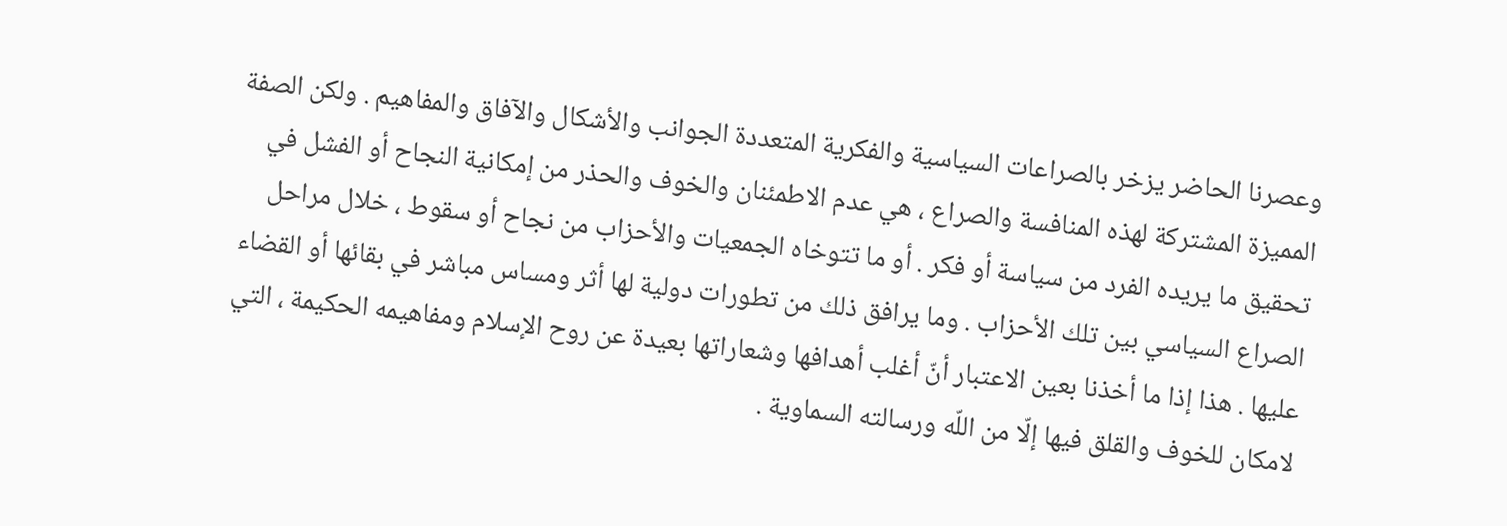وعصرنا الحاضر يزخر بالصراعات السياسية والفكرية المتعددة الجوانب والأشكال والآفاق والمفاهيم . ولكن الصفة المميزة المشتركة لهذه المنافسة والصراع ، هي عدم الاطمئنان والخوف والحذر من إمكانية النجاح أو الفشل في تحقيق ما يريده الفرد من سياسة أو فكر . أو ما تتوخاه الجمعيات والأحزاب من نجاح أو سقوط ، خلال مراحل الصراع السياسي بين تلك الأحزاب . وما يرافق ذلك من تطورات دولية لها أثر ومساس مباشر في بقائها أو القضاء عليها . هذا إذا ما أخذنا بعين الاعتبار أنّ أغلب أهدافها وشعاراتها بعيدة عن روح الإسلام ومفاهيمه الحكيمة ، التي لامكان للخوف والقلق فيها إلّا من اللّه ورسالته السماوية .